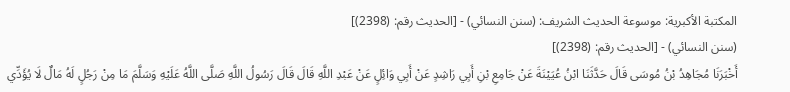المكتبة الأكبرية: موسوعة الحديث الشريف: (سنن النسائي) - [الحديث رقم: (2398)]
(سنن النسائي) - [الحديث رقم: (2398)]
أَخْبَرَنَا مُجَاهِدُ بْنُ مُوسَى قَالَ حَدَّثَنَا ابْنُ عُيَيْنَةَ عَنْ جَامِعِ بْنِ أَبِي رَاشِدٍ عَنْ أَبِي وَائِلٍ عَنْ عَبْدِ اللَّهِ قَالَ قَالَ رَسُولُ اللَّهِ صَلَّى اللَّهُ عَلَيْهِ وَسَلَّمَ مَا مِنْ رَجُلٍ لَهُ مَالٌ لَا يُؤَدِّي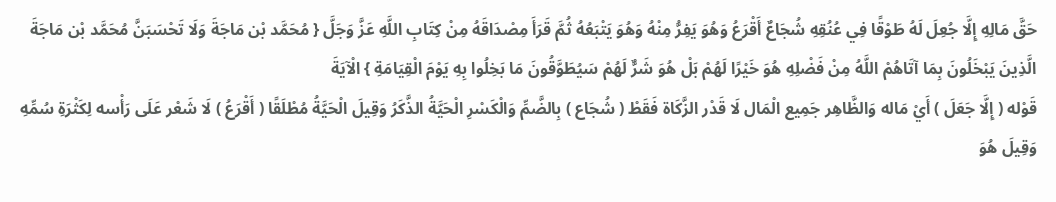حَقَّ مَالِهِ إِلَّا جُعِلَ لَهُ طَوْقًا فِي عُنُقِهِ شُجَاعٌ أَقْرَعُ وَهُوَ يَفِرُّ مِنْهُ وَهُوَ يَتْبَعُهُ ثُمَّ قَرَأَ مِصْدَاقَهُ مِنْ كِتَابِ اللَّهِ عَزَّ وَجَلَّ { مُحَمَّد بْن مَاجَةَ وَلَا تَحْسَبَنَّ مُحَمَّد بْن مَاجَةَ الَّذِينَ يَبْخَلُونَ بِمَا آتَاهُمْ اللَّهُ مِنْ فَضْلِهِ هُوَ خَيْرًا لَهُمْ بَلْ هُوَ شَرٌّ لَهُمْ سَيُطَوَّقُونَ مَا بَخِلُوا بِهِ يَوْمَ الْقِيَامَةِ } الْآيَةَ
قَوْله ( إِلَّا جَعَلَ ) أَيْ مَاله وَالظَّاهِر جَمِيع الْمَال لَا قَدْر الزَّكَاة فَقَطْ ( شُجَاع ) بِالضَّمِّ وَالْكَسْرِ الْحَيَّةُ الذَّكَرُ وَقِيلَ الْحَيَّةُ مُطْلَقًا ( أَقْرَعُ ) لَا شَعْر عَلَى رَأْسه لِكَثْرَةِ سُمِّهِ وَقِيلَ هُوَ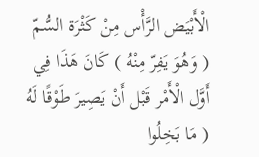الْأَبْيَض الرَّأْس مِنْ كَثْرَة السُّمّ ( وَهُوَ يَفِرّ مِنْهُ ) كَانَ هَذَا فِي أَوَّل الْأَمْر قَبْل أَنْ يَصِيرَ طَوْقًا لَهُ ( مَا بَخِلُوا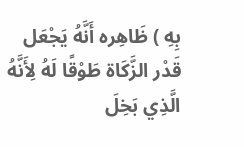بِهِ ) ظَاهِره أَنَّهُ يَجْعَل قَدْر الزَّكَاة طَوْقًا لَهُ لِأَنَّهُ الَّذِي بَخِلَ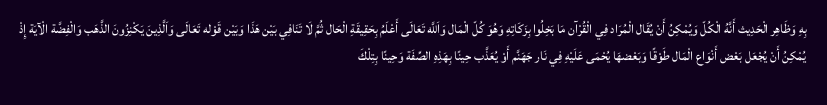بِهِ وَظَاهِر الْحَدِيث أَنَّهُ الْكُلّ وَيُمْكِنُ أَنْ يُقَال الْمُرَاد فِي الْقُرْآن مَا بَخِلُوا بِزَكَاتِهِ وَهُوَ كُلّ الْمَال وَاَللَّه تَعَالَى أَعْلَمُ بِحَقِيقَةِ الْحَال ثُمَّ لَا تَنَافِي بَيْن هَذَا وَبَيْن قَوْله تَعَالَى وَاَلَّذِينَ يَكْنِزُونَ الذَّهَب وَالْفِضَّة الْآيَة إِذْ يُمْكِنُ أَنْ يُجْعَل بَعْض أَنْوَاع الْمَال طَوْقًا وَبَعْضهَا يُحْمَى عَلَيْهِ فِي نَار جَهَنَّم أَوْ يُعَذَّب حِينًا بِهَذِهِ الصِّفَة وَحِينًا بِتِلْكَ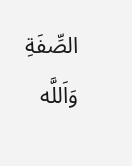الصِّفَةِ وَاَللَّه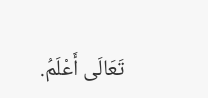تَعَالَى أَعْلَمُ.